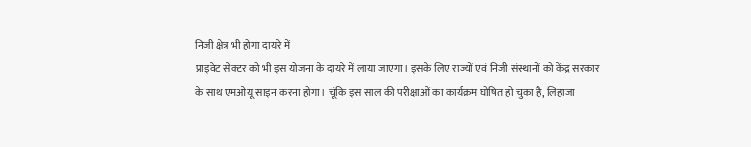निजी क्षेत्र भी होगा दायरे में
प्राइवेट सेक्टर को भी इस योजना के दायरे में लाया जाएगा। इसके लिए राज्यों एवं निजी संस्थानों को केंद्र सरकार के साथ एमओयू साइन करना होगा। चूंकि इस साल की परीक्षाओं का कार्यक्रम घोषित हो चुका है, लिहाजा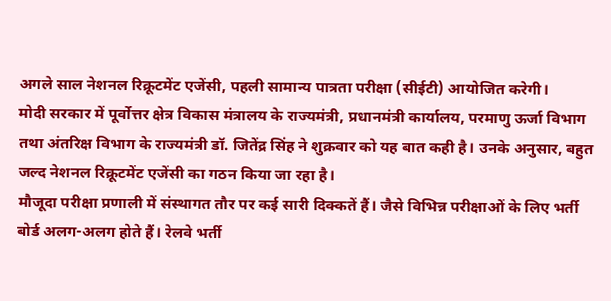अगले साल नेशनल रिक्रूटमेंट एजेंसी, पहली सामान्य पात्रता परीक्षा (सीईटी) आयोजित करेगी।
मोदी सरकार में पूर्वोत्तर क्षेत्र विकास मंत्रालय के राज्यमंत्री, प्रधानमंत्री कार्यालय, परमाणु ऊर्जा विभाग तथा अंतरिक्ष विभाग के राज्यमंत्री डॉ. जितेंद्र सिंह ने शुक्रवार को यह बात कही है। उनके अनुसार, बहुत जल्द नेशनल रिक्रूटमेंट एजेंसी का गठन किया जा रहा है।
मौजूदा परीक्षा प्रणाली में संस्थागत तौर पर कई सारी दिक्कतें हैं। जैसे विभिन्न परीक्षाओं के लिए भर्ती बोर्ड अलग-अलग होते हैं। रेलवे भर्ती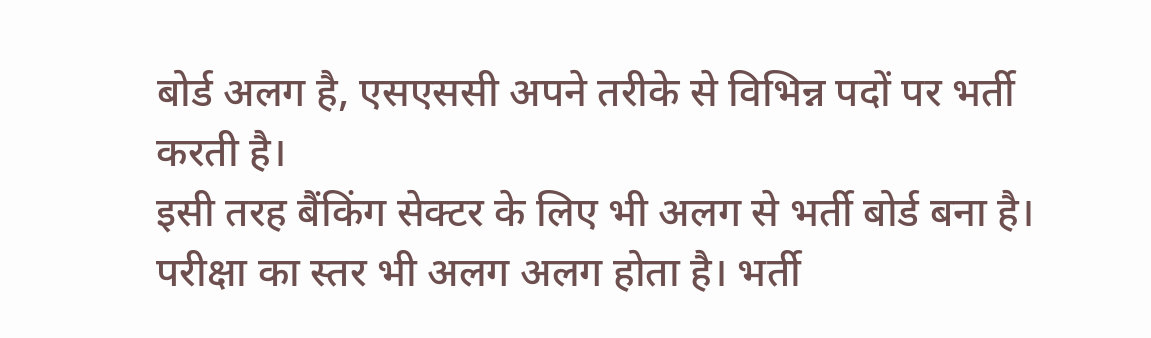बोर्ड अलग है, एसएससी अपने तरीके से विभिन्न पदों पर भर्ती करती है।
इसी तरह बैंकिंग सेक्टर के लिए भी अलग से भर्ती बोर्ड बना है। परीक्षा का स्तर भी अलग अलग होता है। भर्ती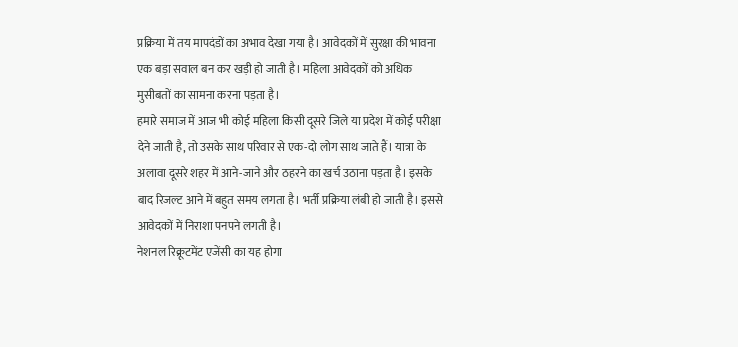प्रक्रिया में तय मापदंडों का अभाव देखा गया है। आवेदकों में सुरक्षा की भावना एक बड़ा सवाल बन कर खड़ी हो जाती है। महिला आवेदकों को अधिक मुसीबतों का सामना करना पड़ता है।
हमारे समाज में आज भी कोई महिला किसी दूसरे जिले या प्रदेश में कोई परीक्षा देने जाती है, तो उसके साथ परिवार से एक-दो लोग साथ जाते हैं। यात्रा के अलावा दूसरे शहर में आने-जाने और ठहरने का खर्च उठाना पड़ता है। इसके बाद रिजल्ट आने में बहुत समय लगता है। भर्ती प्रक्रिया लंबी हो जाती है। इससे आवेदकों में निराशा पनपने लगती है।
नेशनल रिक्रूटमेंट एजेंसी का यह होगा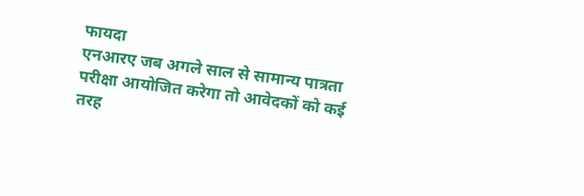फायदा
एनआरए जब अगले साल से सामान्य पात्रता परीक्षा आयोजित करेगा तो आवेदकों को कई तरह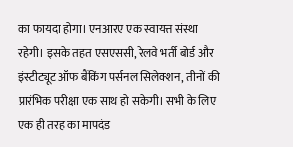का फायदा होगा। एनआरए एक स्वायत्त संस्था रहेगी। इसके तहत एसएससी, रेलवे भर्ती बोर्ड और इंस्टीट्यूट ऑफ बैंकिंग पर्सनल सिलेक्शन, तीनों की प्रारंभिक परीक्षा एक साथ हो सकेगी। सभी के लिए एक ही तरह का मापदंड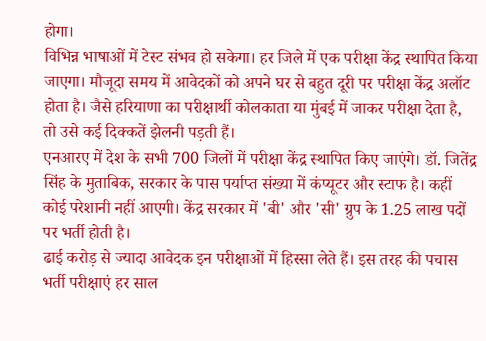होगा।
विभिन्न भाषाओं में टेस्ट संभव हो सकेगा। हर जिले में एक परीक्षा केंद्र स्थापित किया जाएगा। मौजूदा समय में आवेदकों को अपने घर से बहुत दूरी पर परीक्षा केंद्र अलॉट होता है। जैसे हरियाणा का परीक्षार्थी कोलकाता या मुंबई में जाकर परीक्षा देता है, तो उसे कई दिक्कतें झेलनी पड़ती हैं।
एनआरए में देश के सभी 700 जिलों में परीक्षा केंद्र स्थापित किए जाएंगे। डॉ. जितेंद्र सिंह के मुताबिक, सरकार के पास पर्याप्त संख्या में कंप्यूटर और स्टाफ है। कहीं कोई परेशानी नहीं आएगी। केंद्र सरकार में 'बी' और 'सी' ग्रुप के 1.25 लाख पदों पर भर्ती होती है।
ढाई करोड़ से ज्यादा आवेदक इन परीक्षाओं में हिस्सा लेते हैं। इस तरह की पचास भर्ती परीक्षाएं हर साल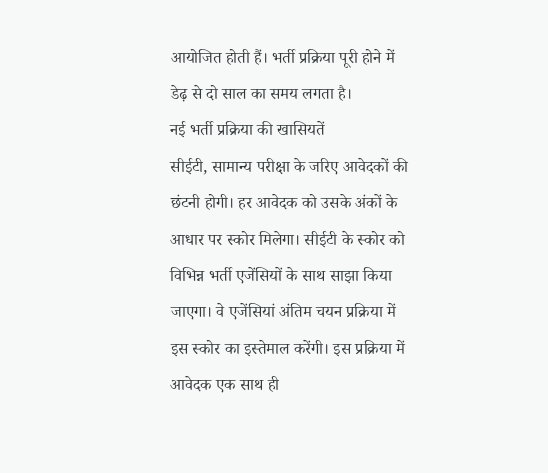आयोजित होती हैं। भर्ती प्रक्रिया पूरी होने में डेढ़ से दो साल का समय लगता है।
नई भर्ती प्रक्रिया की खासियतें
सीईटी, सामान्य परीक्षा के जरिए आवेदकों की छंटनी होगी। हर आवेदक को उसके अंकों के आधार पर स्कोर मिलेगा। सीईटी के स्कोर को विभिन्न भर्ती एजेंसियों के साथ साझा किया जाएगा। वे एजेंसियां अंतिम चयन प्रक्रिया में इस स्कोर का इस्तेमाल करेंगी। इस प्रक्रिया में आवेदक एक साथ ही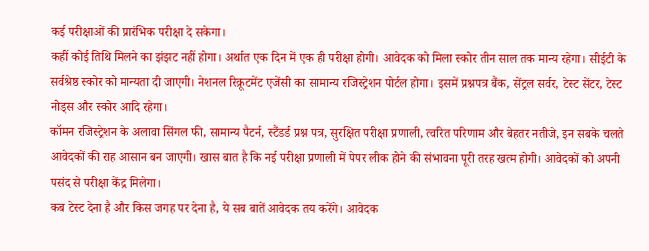कई परीक्षाओं की प्रारंभिक परीक्षा दे सकेगा।
कहीं कोई तिथि मिलने का झंझट नहीं होगा। अर्थात एक दिन में एक ही परीक्षा होगी। आवेदक को मिला स्कोर तीन साल तक मान्य रहेगा। सीईटी के सर्वश्रेष्ठ स्कोर को मान्यता दी जाएगी। नेशनल रिक्रूटमेंट एजेंसी का सामान्य रजिस्ट्रेशन पोर्टल होगा। इसमें प्रश्नपत्र बैंक, सेंट्रल सर्वर, टेस्ट सेंटर, टेस्ट नोड्स और स्कोर आदि रहेगा।
कॉमन रजिस्ट्रेशन के अलावा सिंगल फी, सामान्य पैटर्न, स्टैंडर्ड प्रश्न पत्र, सुरक्षित परीक्षा प्रणाली, त्वरित परिणाम और बेहतर नतीजे, इन सबके चलते आवेदकों की राह आसान बन जाएगी। खास बात है कि नई परीक्षा प्रणाली में पेपर लीक होने की संभावना पूरी तरह खत्म होगी। आवेदकों को अपनी पसंद से परीक्षा केंद्र मिलेगा।
कब टेस्ट देना है और किस जगह पर देना है, ये सब बातें आवेदक तय करेंगे। आवेदक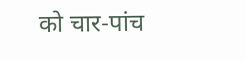को चार-पांच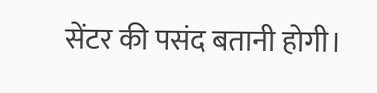सेंटर की पसंद बतानी होगी।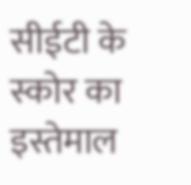सीईटी के स्कोर का इस्तेमाल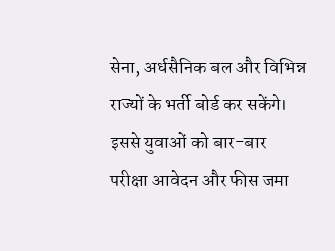सेना, अर्धसैनिक बल और विभिन्न राज्यों के भर्ती बोर्ड कर सकेंगे। इससे युवाओं को बार-बार परीक्षा आवेदन और फीस जमा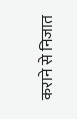कराने से निजात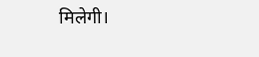मिलेगी।